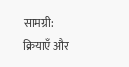सामग्री: क्रियाएँ और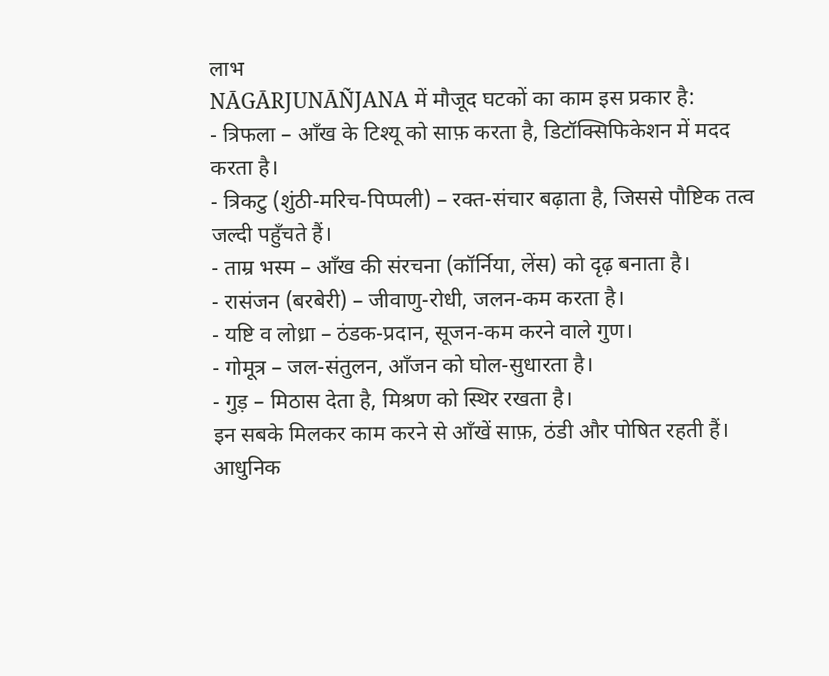लाभ
NĀGĀRJUNĀÑJANA में मौजूद घटकों का काम इस प्रकार है:
- त्रिफला – आँख के टिश्यू को साफ़ करता है, डिटॉक्सिफिकेशन में मदद करता है।
- त्रिकटु (शुंठी-मरिच-पिप्पली) – रक्त-संचार बढ़ाता है, जिससे पौष्टिक तत्व जल्दी पहुँचते हैं।
- ताम्र भस्म – आँख की संरचना (कॉर्निया, लेंस) को दृढ़ बनाता है।
- रासंजन (बरबेरी) – जीवाणु-रोधी, जलन-कम करता है।
- यष्टि व लोध्रा – ठंडक-प्रदान, सूजन-कम करने वाले गुण।
- गोमूत्र – जल-संतुलन, आँजन को घोल-सुधारता है।
- गुड़ – मिठास देता है, मिश्रण को स्थिर रखता है।
इन सबके मिलकर काम करने से आँखें साफ़, ठंडी और पोषित रहती हैं।
आधुनिक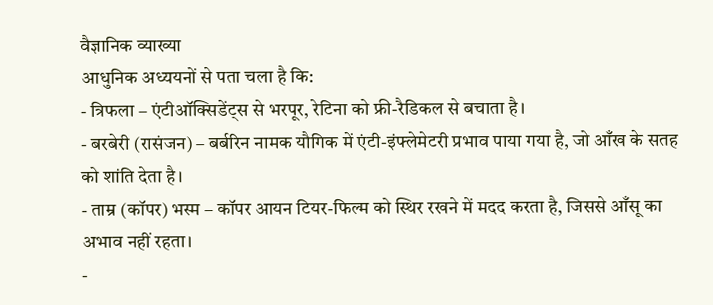वैज्ञानिक व्याख्या
आधुनिक अध्ययनों से पता चला है कि:
- त्रिफला – एंटीऑक्सिडेंट्स से भरपूर, रेटिना को फ्री-रैडिकल से बचाता है।
- बरबेरी (रासंजन) – बर्बरिन नामक यौगिक में एंटी-इंफ्लेमेटरी प्रभाव पाया गया है, जो आँख के सतह को शांति देता है।
- ताम्र (कॉपर) भस्म – कॉपर आयन टियर-फिल्म को स्थिर रखने में मदद करता है, जिससे आँसू का अभाव नहीं रहता।
-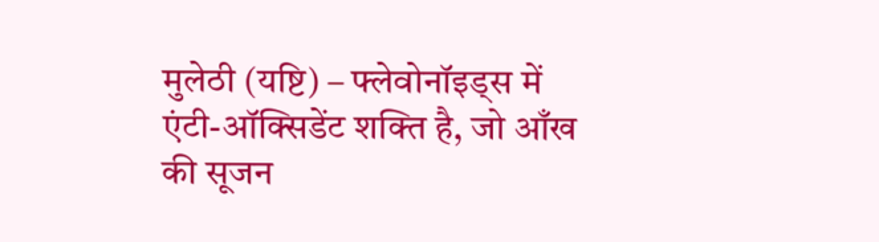मुलेठी (यष्टि) – फ्लेवोनॉइड्स में एंटी-ऑक्सिडेंट शक्ति है, जो आँख की सूजन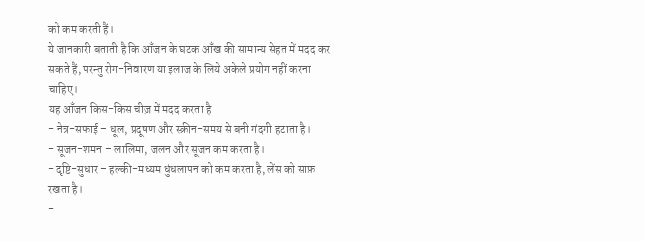को कम करती हैं।
ये जानकारी बताती है कि आँजन के घटक आँख की सामान्य सेहत में मदद कर सकते हैं, परन्तु रोग-निवारण या इलाज के लिये अकेले प्रयोग नहीं करना चाहिए।
यह आँजन किस-किस चीज़ में मदद करता है
- नेत्र-सफाई – धूल, प्रदूषण और स्क्रीन-समय से बनी गंदगी हटाता है।
- सूजन-शमन – लालिमा, जलन और सूजन कम करता है।
- दृष्टि-सुधार – हल्की-मध्यम धुंधलापन को कम करता है, लेंस को साफ़ रखता है।
-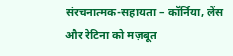संरचनात्मक-सहायता – कॉर्निया, लेंस और रेटिना को मज़बूत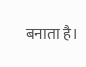बनाता है।